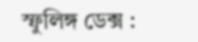স্ফুলিঙ্গ ডেক্স :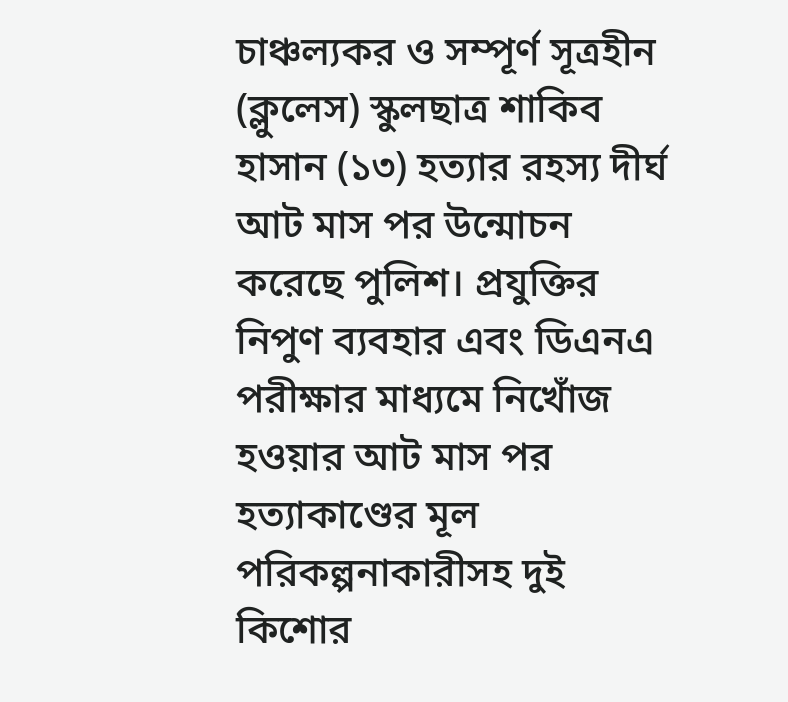চাঞ্চল্যকর ও সম্পূর্ণ সূত্রহীন (ক্লুলেস) স্কুলছাত্র শাকিব হাসান (১৩) হত্যার রহস্য দীর্ঘ আট মাস পর উন্মোচন করেছে পুলিশ। প্রযুক্তির নিপুণ ব্যবহার এবং ডিএনএ পরীক্ষার মাধ্যমে নিখোঁজ হওয়ার আট মাস পর হত্যাকাণ্ডের মূল পরিকল্পনাকারীসহ দুই কিশোর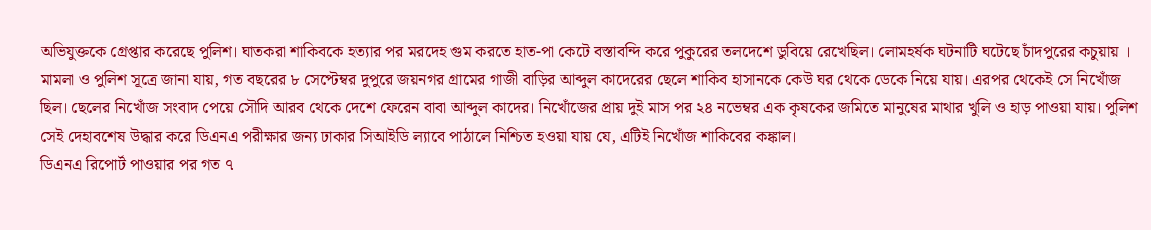অভিযুক্তকে গ্রেপ্তার করেছে পুলিশ। ঘাতকরা শাকিবকে হত্যার পর মরদেহ গুম করতে হাত-পা কেটে বস্তাবন্দি করে পুকুরের তলদেশে ডুবিয়ে রেখেছিল। লোমহর্ষক ঘটনাটি ঘটেছে চাঁদপুরের কচুয়ায় ।
মামলা ও পুলিশ সূত্রে জানা যায়, গত বছরের ৮ সেপ্টেম্বর দুপুরে জয়নগর গ্রামের গাজী বাড়ির আব্দুল কাদেরের ছেলে শাকিব হাসানকে কেউ ঘর থেকে ডেকে নিয়ে যায়। এরপর থেকেই সে নিখোঁজ ছিল। ছেলের নিখোঁজ সংবাদ পেয়ে সৌদি আরব থেকে দেশে ফেরেন বাবা আব্দুল কাদের। নিখোঁজের প্রায় দুই মাস পর ২৪ নভেম্বর এক কৃষকের জমিতে মানুষের মাথার খুলি ও হাড় পাওয়া যায়। পুলিশ সেই দেহাবশেষ উদ্ধার করে ডিএনএ পরীক্ষার জন্য ঢাকার সিআইডি ল্যাবে পাঠালে নিশ্চিত হওয়া যায় যে, এটিই নিখোঁজ শাকিবের কঙ্কাল।
ডিএনএ রিপোর্ট পাওয়ার পর গত ৭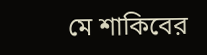মে শাকিবের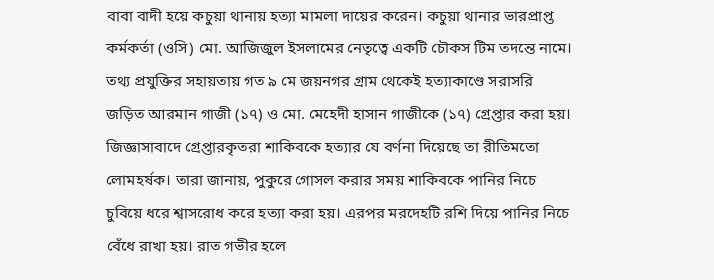বাবা বাদী হয়ে কচুয়া থানায় হত্যা মামলা দায়ের করেন। কচুয়া থানার ভারপ্রাপ্ত কর্মকর্তা (ওসি) মো. আজিজুল ইসলামের নেতৃত্বে একটি চৌকস টিম তদন্তে নামে। তথ্য প্রযুক্তির সহায়তায় গত ৯ মে জয়নগর গ্রাম থেকেই হত্যাকাণ্ডে সরাসরি জড়িত আরমান গাজী (১৭) ও মো. মেহেদী হাসান গাজীকে (১৭) গ্রেপ্তার করা হয়।
জিজ্ঞাসাবাদে গ্রেপ্তারকৃতরা শাকিবকে হত্যার যে বর্ণনা দিয়েছে তা রীতিমতো লোমহর্ষক। তারা জানায়, পুকুরে গোসল করার সময় শাকিবকে পানির নিচে চুবিয়ে ধরে শ্বাসরোধ করে হত্যা করা হয়। এরপর মরদেহটি রশি দিয়ে পানির নিচে বেঁধে রাখা হয়। রাত গভীর হলে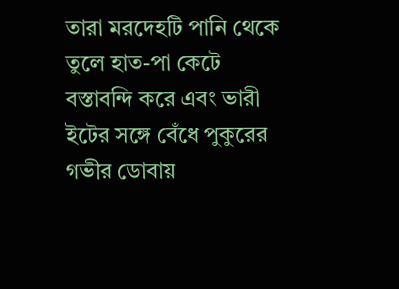তারা মরদেহটি পানি থেকে তুলে হাত-পা কেটে বস্তাবন্দি করে এবং ভারী ইটের সঙ্গে বেঁধে পুকুরের গভীর ডোবায়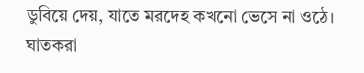ডুবিয়ে দেয়, যাতে মরদেহ কখনো ভেসে না ওঠে। ঘাতকরা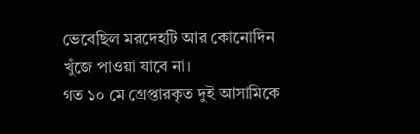ভেবেছিল মরদেহটি আর কোনোদিন খুঁজে পাওয়া যাবে না।
গত ১০ মে গ্রেপ্তারকৃত দুই আসামিকে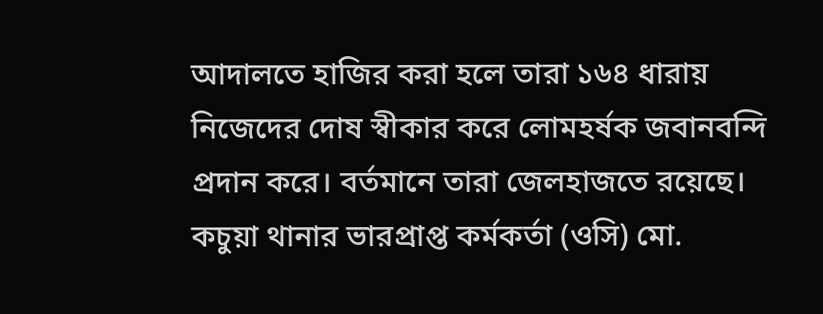আদালতে হাজির করা হলে তারা ১৬৪ ধারায় নিজেদের দোষ স্বীকার করে লোমহর্ষক জবানবন্দি প্রদান করে। বর্তমানে তারা জেলহাজতে রয়েছে।
কচুয়া থানার ভারপ্রাপ্ত কর্মকর্তা (ওসি) মো.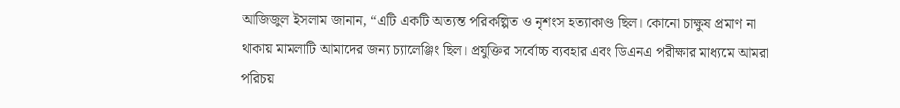আজিজুল ইসলাম জানান, “এটি একটি অত্যন্ত পরিকল্পিত ও নৃশংস হত্যাকাণ্ড ছিল। কোনো চাক্ষুষ প্রমাণ না থাকায় মামলাটি আমাদের জন্য চ্যালেঞ্জিং ছিল। প্রযুক্তির সর্বোচ্চ ব্যবহার এবং ডিএনএ পরীক্ষার মাধ্যমে আমরা পরিচয়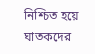নিশ্চিত হয়ে ঘাতকদের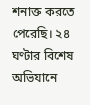শনাক্ত করতে পেরেছি। ২৪ ঘণ্টার বিশেষ অভিযানে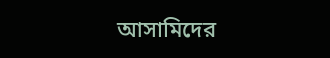আসামিদের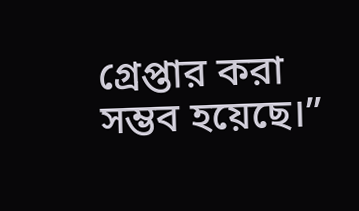গ্রেপ্তার করা সম্ভব হয়েছে।”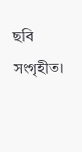ছবি সংগৃহীত।